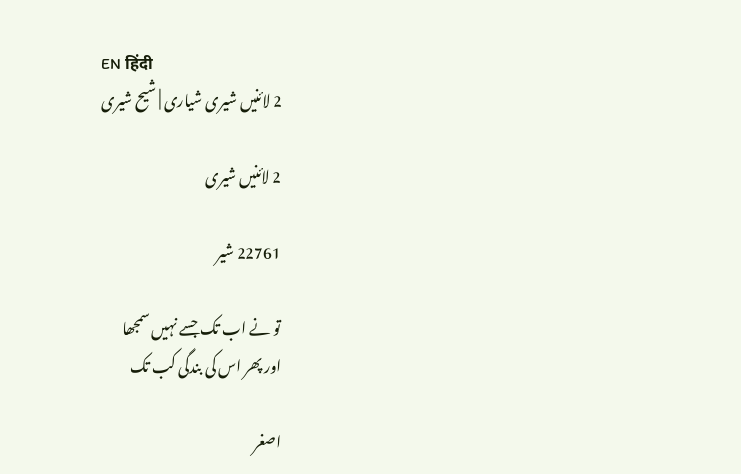EN हिंदी
2 لائنیں شیری شیاری | شیح شیری

2 لائنیں شیری

22761 شیر

تو نے اب تک جسے نہیں سمجھا
اور پھر اس کی بندگی کب تک

اصغر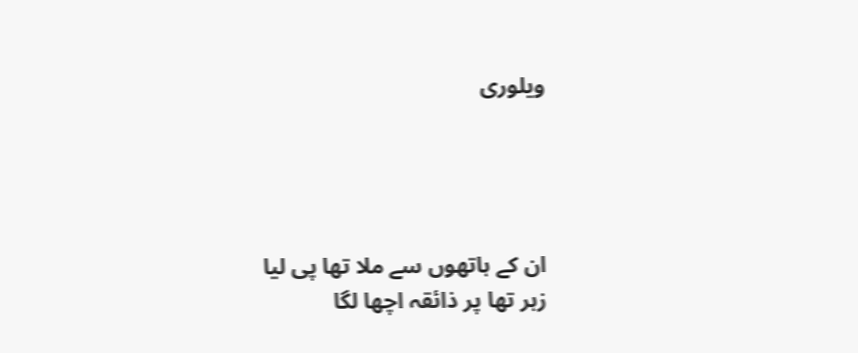ویلوری




ان کے ہاتھوں سے ملا تھا پی لیا
زہر تھا پر ذائقہ اچھا لگا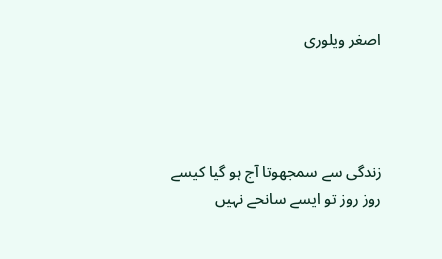اصغر ویلوری




زندگی سے سمجھوتا آج ہو گیا کیسے
روز روز تو ایسے سانحے نہیں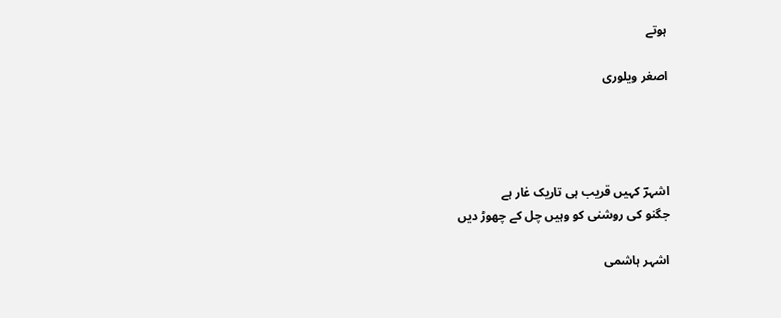ہوتے

اصغر ویلوری




اشہرؔ کہیں قریب ہی تاریک غار ہے
جگنو کی روشنی کو وہیں چل کے چھوڑ دیں

اشہر ہاشمی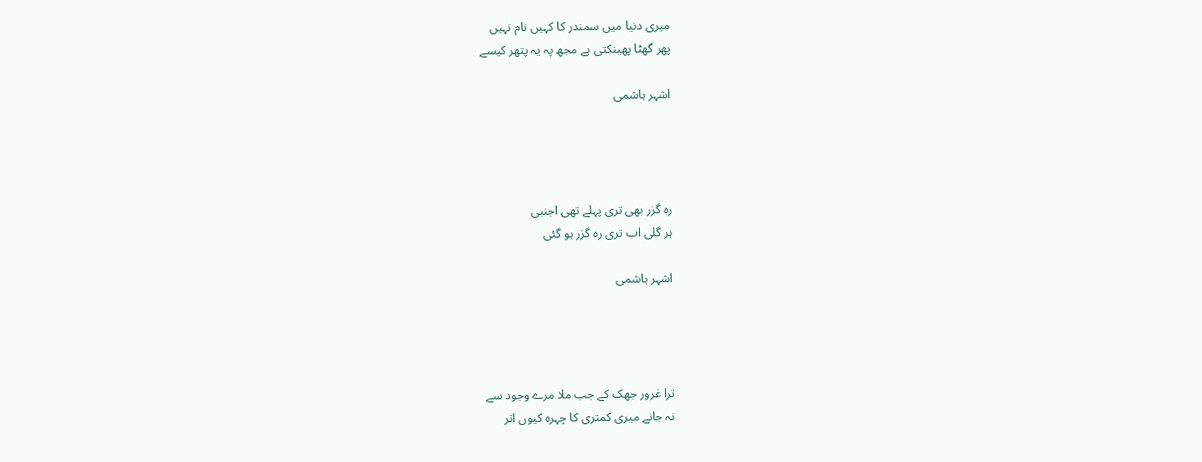میری دنیا میں سمندر کا کہیں نام نہیں
پھر گھٹا پھینکتی ہے مجھ پہ یہ پتھر کیسے

اشہر ہاشمی




رہ گزر بھی تری پہلے تھی اجنبی
ہر گلی اب تری رہ گزر ہو گئی

اشہر ہاشمی




ترا غرور جھک کے جب ملا مرے وجود سے
نہ جانے میری کمتری کا چہرہ کیوں اتر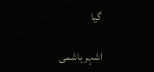گیا

اشہر ہاشمی